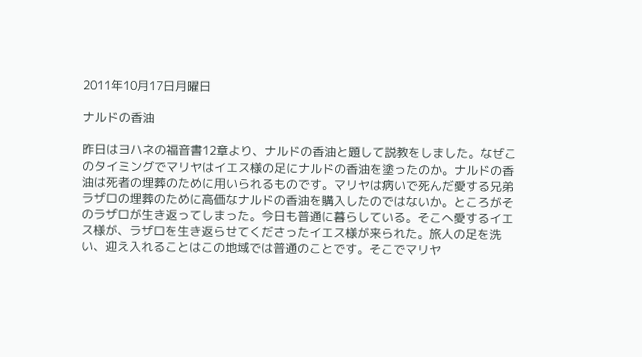2011年10月17日月曜日

ナルドの香油

昨日はヨハネの福音書12章より、ナルドの香油と題して説教をしました。なぜこのタイミングでマリヤはイエス様の足にナルドの香油を塗ったのか。ナルドの香油は死者の埋葬のために用いられるものです。マリヤは病いで死んだ愛する兄弟ラザロの埋葬のために高価なナルドの香油を購入したのではないか。ところがそのラザロが生き返ってしまった。今日も普通に暮らしている。そこへ愛するイエス様が、ラザロを生き返らせてくださったイエス様が来られた。旅人の足を洗い、迎え入れることはこの地域では普通のことです。そこでマリヤ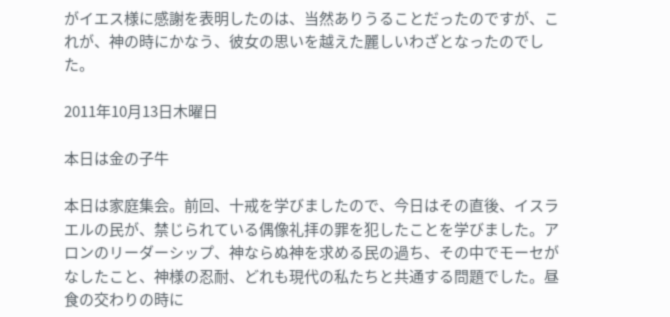がイエス様に感謝を表明したのは、当然ありうることだったのですが、これが、神の時にかなう、彼女の思いを越えた麗しいわざとなったのでした。

2011年10月13日木曜日

本日は金の子牛

本日は家庭集会。前回、十戒を学びましたので、今日はその直後、イスラエルの民が、禁じられている偶像礼拝の罪を犯したことを学びました。アロンのリーダーシップ、神ならぬ神を求める民の過ち、その中でモーセがなしたこと、神様の忍耐、どれも現代の私たちと共通する問題でした。昼食の交わりの時に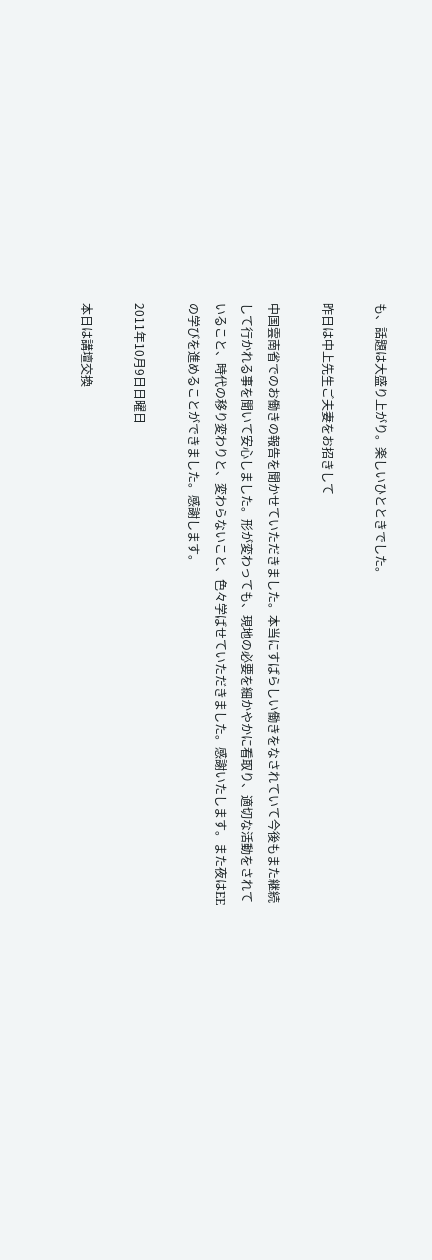も、話題は大盛り上がり。楽しいひとときでした。

昨日は中上先生ご夫妻をお招きして

中国雲南省でのお働きの報告を聞かせていただきました。本当にすばらしい働きをなされていて今後もまた継続して行かれる事を聞いて安心しました。形が変わっても、現地の必要を細かやかに看取り、適切な活動をされていること、時代の移り変わりと、変わらないこと、色々学ばせていただきました。感謝いたします。また夜はEEの学びを進めることができました。感謝します。

2011年10月9日日曜日

本日は講壇交換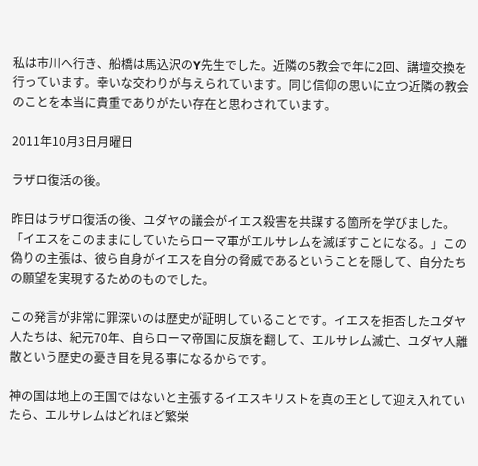私は市川へ行き、船橋は馬込沢のY先生でした。近隣の5教会で年に2回、講壇交換を行っています。幸いな交わりが与えられています。同じ信仰の思いに立つ近隣の教会のことを本当に貴重でありがたい存在と思わされています。

2011年10月3日月曜日

ラザロ復活の後。

昨日はラザロ復活の後、ユダヤの議会がイエス殺害を共謀する箇所を学びました。「イエスをこのままにしていたらローマ軍がエルサレムを滅ぼすことになる。」この偽りの主張は、彼ら自身がイエスを自分の脅威であるということを隠して、自分たちの願望を実現するためのものでした。

この発言が非常に罪深いのは歴史が証明していることです。イエスを拒否したユダヤ人たちは、紀元70年、自らローマ帝国に反旗を翻して、エルサレム滅亡、ユダヤ人離散という歴史の憂き目を見る事になるからです。

神の国は地上の王国ではないと主張するイエスキリストを真の王として迎え入れていたら、エルサレムはどれほど繁栄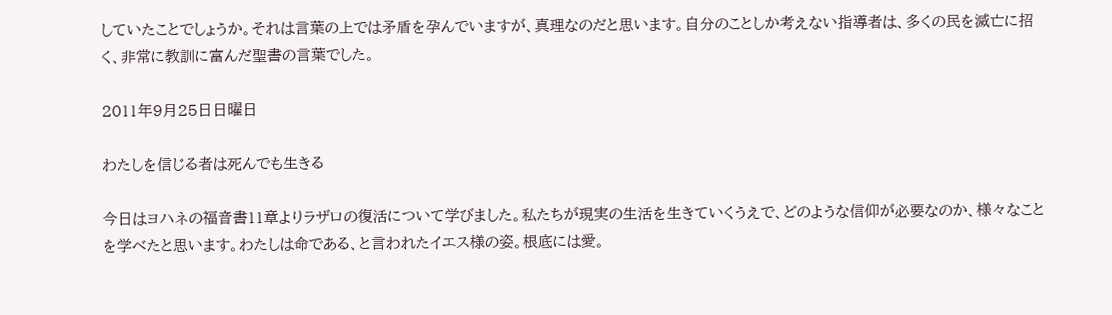していたことでしょうか。それは言葉の上では矛盾を孕んでいますが、真理なのだと思います。自分のことしか考えない指導者は、多くの民を滅亡に招く、非常に教訓に富んだ聖書の言葉でした。

2011年9月25日日曜日

わたしを信じる者は死んでも生きる

今日はヨハネの福音書11章よりラザロの復活について学びました。私たちが現実の生活を生きていくうえで、どのような信仰が必要なのか、様々なことを学べたと思います。わたしは命である、と言われたイエス様の姿。根底には愛。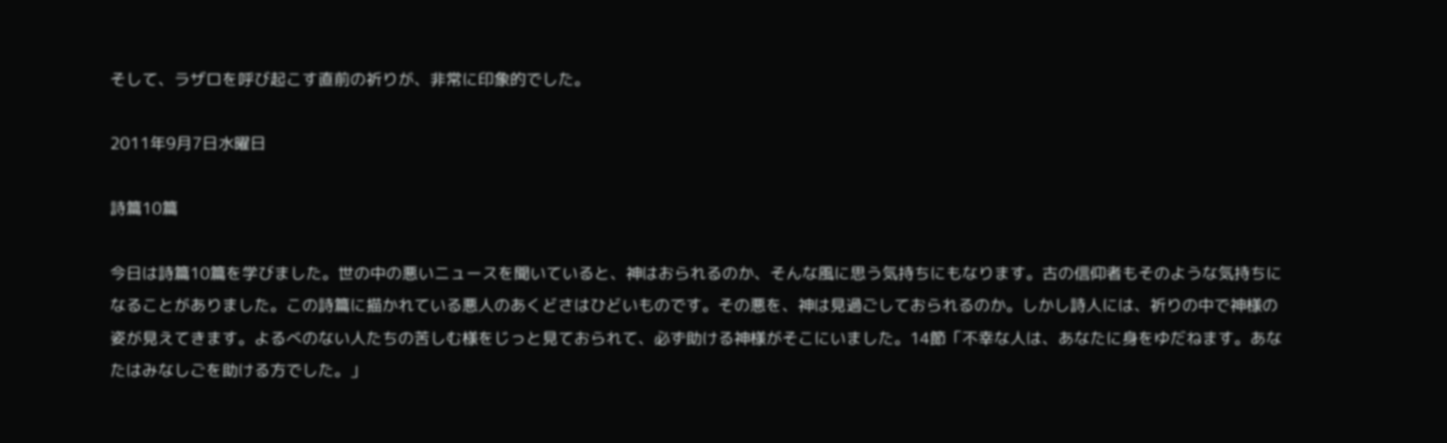そして、ラザロを呼び起こす直前の祈りが、非常に印象的でした。

2011年9月7日水曜日

詩篇10篇

今日は詩篇10篇を学びました。世の中の悪いニュースを聞いていると、神はおられるのか、そんな風に思う気持ちにもなります。古の信仰者もそのような気持ちになることがありました。この詩篇に描かれている悪人のあくどさはひどいものです。その悪を、神は見過ごしておられるのか。しかし詩人には、祈りの中で神様の姿が見えてきます。よるべのない人たちの苦しむ様をじっと見ておられて、必ず助ける神様がそこにいました。14節「不幸な人は、あなたに身をゆだねます。あなたはみなしごを助ける方でした。」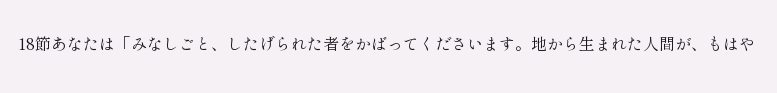18節あなたは「みなしごと、したげられた者をかばってくださいます。地から生まれた人間が、もはや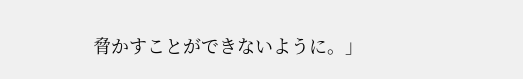脅かすことができないように。」